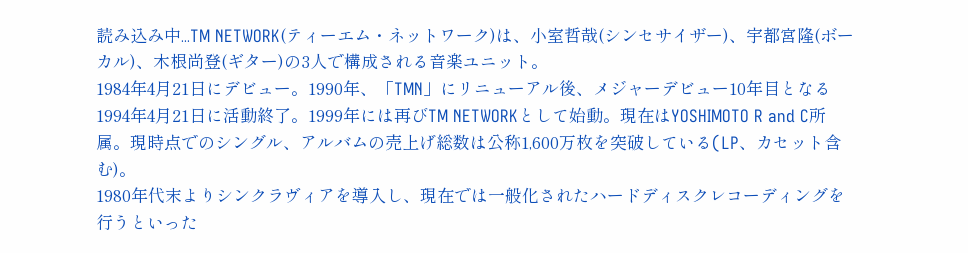読み込み中...TM NETWORK(ティーエム・ネットワーク)は、小室哲哉(シンセサイザー)、宇都宮隆(ボーカル)、木根尚登(ギター)の3人で構成される音楽ユニット。
1984年4月21日にデビュー。1990年、「TMN」にリニューアル後、メジャーデビュー10年目となる1994年4月21日に活動終了。1999年には再びTM NETWORKとして始動。現在はYOSHIMOTO R and C所属。現時点でのシングル、アルバムの売上げ総数は公称1,600万枚を突破している(LP、カセット含む)。
1980年代末よりシンクラヴィアを導入し、現在では一般化されたハードディスクレコーディングを行うといった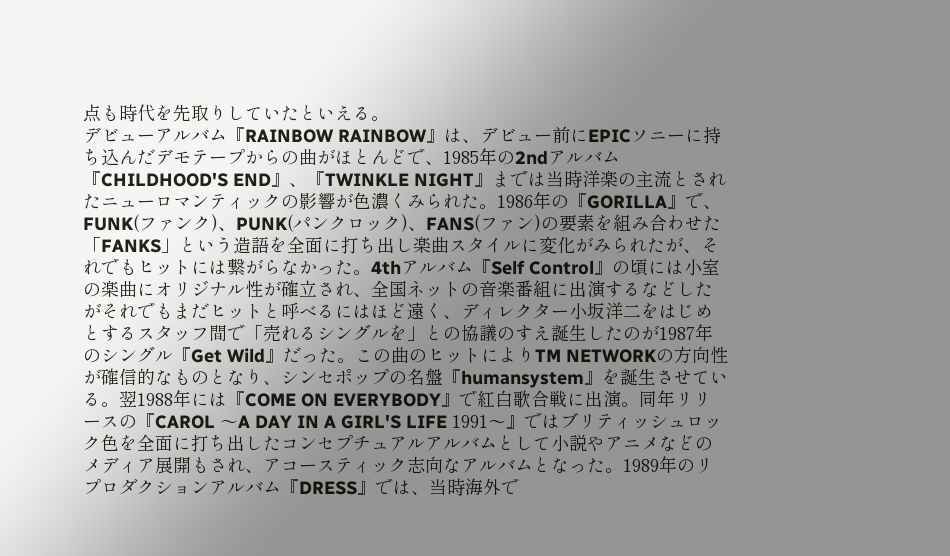点も時代を先取りしていたといえる。
デビューアルバム『RAINBOW RAINBOW』は、デビュー前にEPICソニーに持ち込んだデモテープからの曲がほとんどで、1985年の2ndアルバム『CHILDHOOD'S END』、『TWINKLE NIGHT』までは当時洋楽の主流とされたニューロマンティックの影響が色濃くみられた。1986年の『GORILLA』で、FUNK(ファンク)、PUNK(パンクロック)、FANS(ファン)の要素を組み合わせた「FANKS」という造語を全面に打ち出し楽曲スタイルに変化がみられたが、それでもヒットには繋がらなかった。4thアルバム『Self Control』の頃には小室の楽曲にオリジナル性が確立され、全国ネットの音楽番組に出演するなどしたがそれでもまだヒットと呼べるにはほど遠く、ディレクター小坂洋二をはじめとするスタッフ間で「売れるシングルを」との協議のすえ誕生したのが1987年のシングル『Get Wild』だった。この曲のヒットによりTM NETWORKの方向性が確信的なものとなり、シンセポップの名盤『humansystem』を誕生させている。翌1988年には『COME ON EVERYBODY』で紅白歌合戦に出演。同年リリースの『CAROL 〜A DAY IN A GIRL'S LIFE 1991〜』ではブリティッシュロック色を全面に打ち出したコンセプチュアルアルバムとして小説やアニメなどのメディア展開もされ、アコースティック志向なアルバムとなった。1989年のリプロダクションアルバム『DRESS』では、当時海外で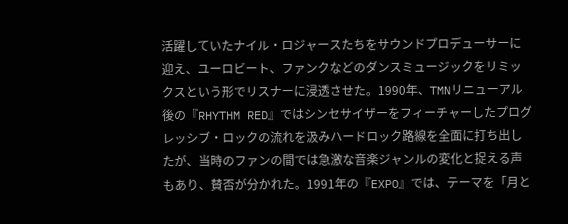活躍していたナイル・ロジャースたちをサウンドプロデューサーに迎え、ユーロビート、ファンクなどのダンスミュージックをリミックスという形でリスナーに浸透させた。1990年、TMNリニューアル後の『RHYTHM RED』ではシンセサイザーをフィーチャーしたプログレッシブ・ロックの流れを汲みハードロック路線を全面に打ち出したが、当時のファンの間では急激な音楽ジャンルの変化と捉える声もあり、賛否が分かれた。1991年の『EXPO』では、テーマを「月と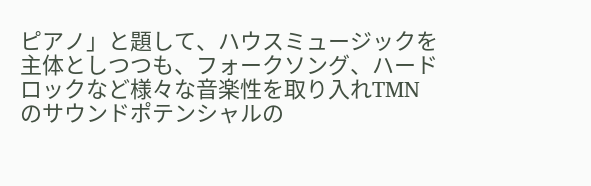ピアノ」と題して、ハウスミュージックを主体としつつも、フォークソング、ハードロックなど様々な音楽性を取り入れTMNのサウンドポテンシャルの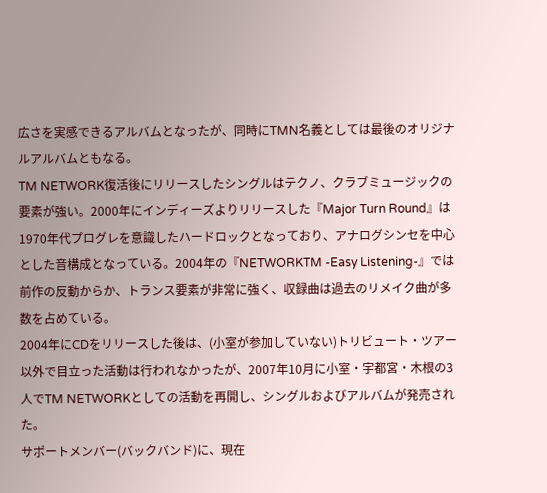広さを実感できるアルバムとなったが、同時にTMN名義としては最後のオリジナルアルバムともなる。
TM NETWORK復活後にリリースしたシングルはテクノ、クラブミュージックの要素が強い。2000年にインディーズよりリリースした『Major Turn Round』は1970年代プログレを意識したハードロックとなっており、アナログシンセを中心とした音構成となっている。2004年の『NETWORKTM -Easy Listening-』では前作の反動からか、トランス要素が非常に強く、収録曲は過去のリメイク曲が多数を占めている。
2004年にCDをリリースした後は、(小室が参加していない)トリビュート・ツアー以外で目立った活動は行われなかったが、2007年10月に小室・宇都宮・木根の3人でTM NETWORKとしての活動を再開し、シングルおよびアルバムが発売された。
サポートメンバー(バックバンド)に、現在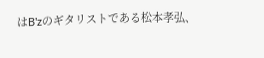はB'zのギタリストである松本孝弘、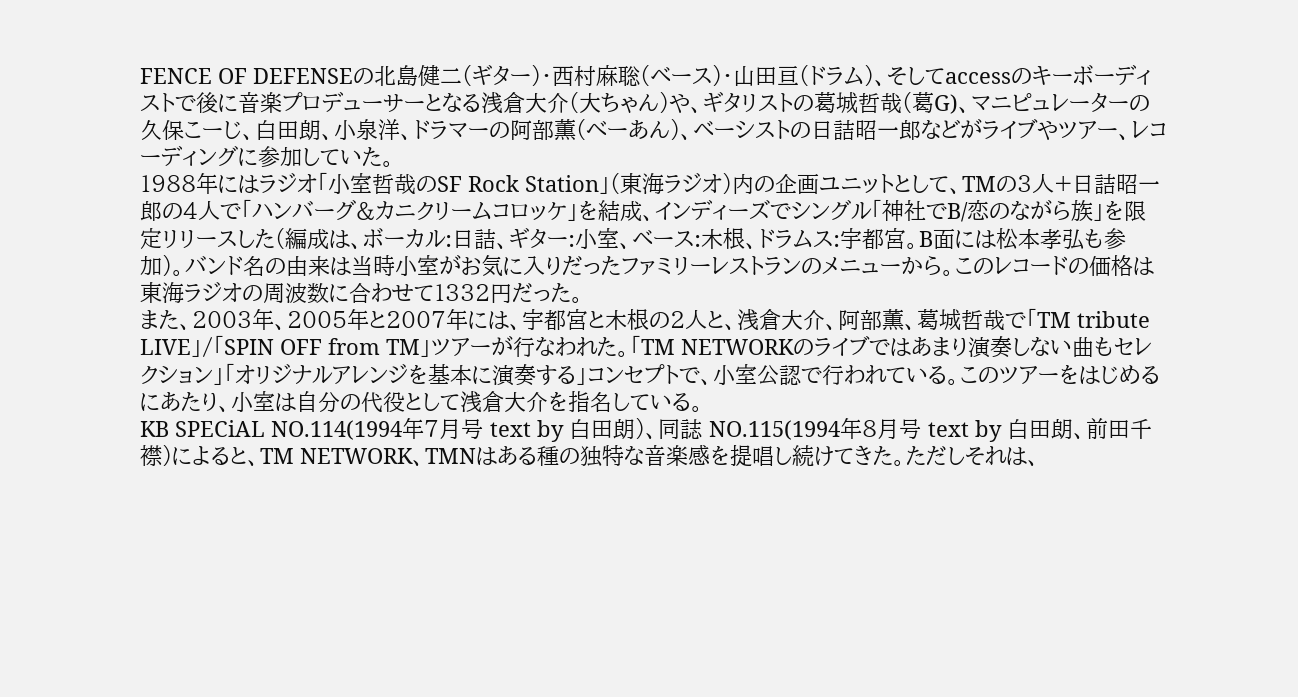FENCE OF DEFENSEの北島健二(ギター)・西村麻聡(ベース)・山田亘(ドラム)、そしてaccessのキーボーディストで後に音楽プロデューサーとなる浅倉大介(大ちゃん)や、ギタリストの葛城哲哉(葛G)、マニピュレーターの久保こーじ、白田朗、小泉洋、ドラマーの阿部薫(べーあん)、ベーシストの日詰昭一郎などがライブやツアー、レコーディングに参加していた。
1988年にはラジオ「小室哲哉のSF Rock Station」(東海ラジオ)内の企画ユニットとして、TMの3人+日詰昭一郎の4人で「ハンバーグ&カニクリームコロッケ」を結成、インディーズでシングル「神社でB/恋のながら族」を限定リリースした(編成は、ボーカル:日詰、ギター:小室、ベース:木根、ドラムス:宇都宮。B面には松本孝弘も参加)。バンド名の由来は当時小室がお気に入りだったファミリーレストランのメニューから。このレコードの価格は東海ラジオの周波数に合わせて1332円だった。
また、2003年、2005年と2007年には、宇都宮と木根の2人と、浅倉大介、阿部薫、葛城哲哉で「TM tribute LIVE」/「SPIN OFF from TM」ツアーが行なわれた。「TM NETWORKのライブではあまり演奏しない曲もセレクション」「オリジナルアレンジを基本に演奏する」コンセプトで、小室公認で行われている。このツアーをはじめるにあたり、小室は自分の代役として浅倉大介を指名している。
KB SPECiAL NO.114(1994年7月号 text by 白田朗)、同誌 NO.115(1994年8月号 text by 白田朗、前田千襟)によると、TM NETWORK、TMNはある種の独特な音楽感を提唱し続けてきた。ただしそれは、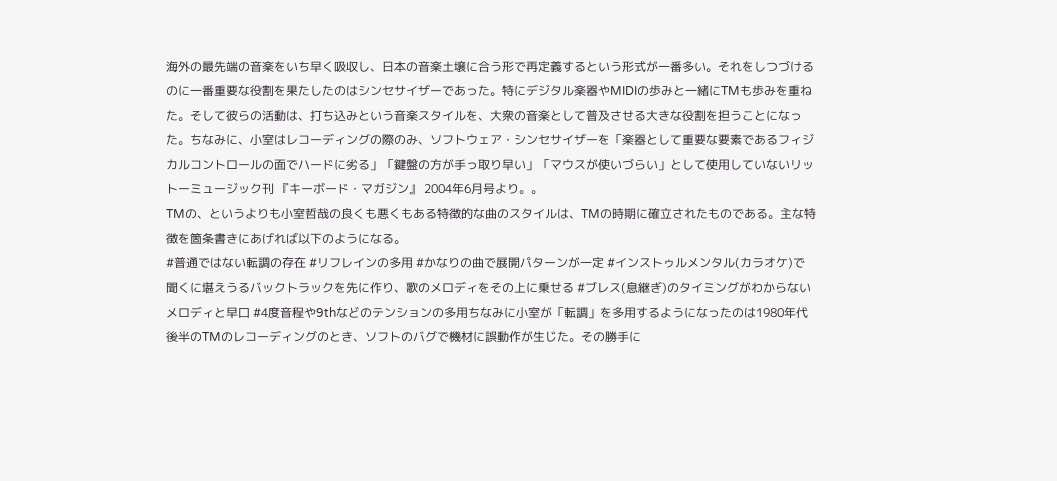海外の最先端の音楽をいち早く吸収し、日本の音楽土壌に合う形で再定義するという形式が一番多い。それをしつづけるのに一番重要な役割を果たしたのはシンセサイザーであった。特にデジタル楽器やMIDIの歩みと一緒にTMも歩みを重ねた。そして彼らの活動は、打ち込みという音楽スタイルを、大衆の音楽として普及させる大きな役割を担うことになった。ちなみに、小室はレコーディングの際のみ、ソフトウェア・シンセサイザーを「楽器として重要な要素であるフィジカルコントロールの面でハードに劣る」「鍵盤の方が手っ取り早い」「マウスが使いづらい」として使用していないリットーミュージック刊 『キーボード・マガジン』 2004年6月号より。。
TMの、というよりも小室哲哉の良くも悪くもある特徴的な曲のスタイルは、TMの時期に確立されたものである。主な特徴を箇条書きにあげれば以下のようになる。
#普通ではない転調の存在 #リフレインの多用 #かなりの曲で展開パターンが一定 #インストゥルメンタル(カラオケ)で聞くに堪えうるバックトラックを先に作り、歌のメロディをその上に乗せる #ブレス(息継ぎ)のタイミングがわからないメロディと早口 #4度音程や9thなどのテンションの多用ちなみに小室が「転調」を多用するようになったのは1980年代後半のTMのレコーディングのとき、ソフトのバグで機材に誤動作が生じた。その勝手に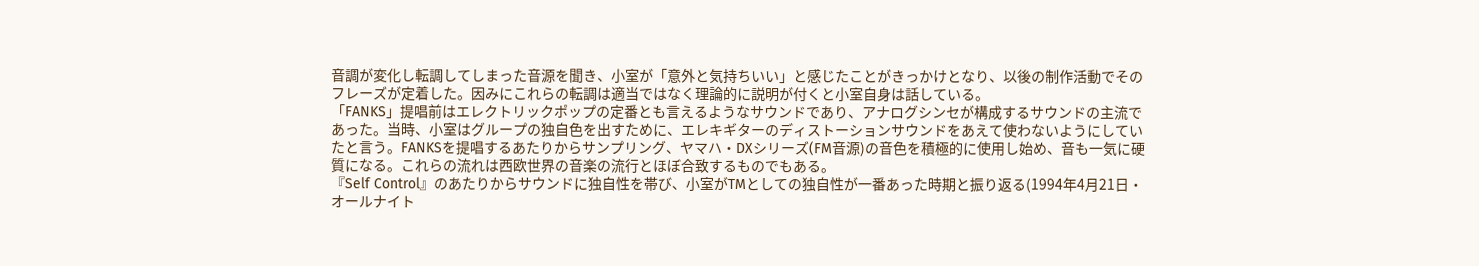音調が変化し転調してしまった音源を聞き、小室が「意外と気持ちいい」と感じたことがきっかけとなり、以後の制作活動でそのフレーズが定着した。因みにこれらの転調は適当ではなく理論的に説明が付くと小室自身は話している。
「FANKS」提唱前はエレクトリックポップの定番とも言えるようなサウンドであり、アナログシンセが構成するサウンドの主流であった。当時、小室はグループの独自色を出すために、エレキギターのディストーションサウンドをあえて使わないようにしていたと言う。FANKSを提唱するあたりからサンプリング、ヤマハ・DXシリーズ(FM音源)の音色を積極的に使用し始め、音も一気に硬質になる。これらの流れは西欧世界の音楽の流行とほぼ合致するものでもある。
『Self Control』のあたりからサウンドに独自性を帯び、小室がTMとしての独自性が一番あった時期と振り返る(1994年4月21日・オールナイト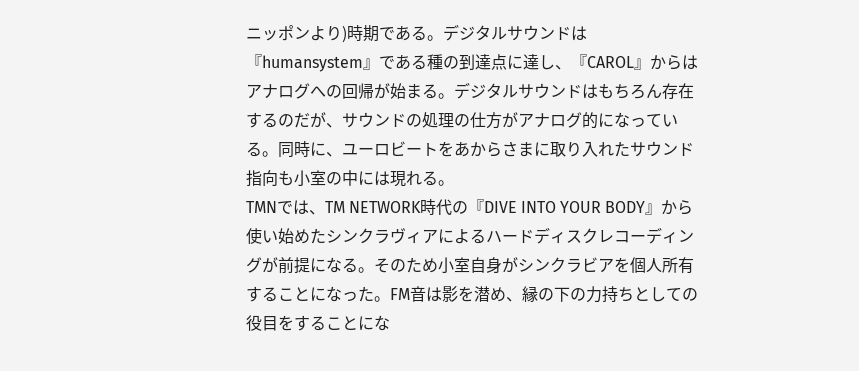ニッポンより)時期である。デジタルサウンドは『humansystem』である種の到達点に達し、『CAROL』からはアナログへの回帰が始まる。デジタルサウンドはもちろん存在するのだが、サウンドの処理の仕方がアナログ的になっている。同時に、ユーロビートをあからさまに取り入れたサウンド指向も小室の中には現れる。
TMNでは、TM NETWORK時代の『DIVE INTO YOUR BODY』から使い始めたシンクラヴィアによるハードディスクレコーディングが前提になる。そのため小室自身がシンクラビアを個人所有することになった。FM音は影を潜め、縁の下の力持ちとしての役目をすることにな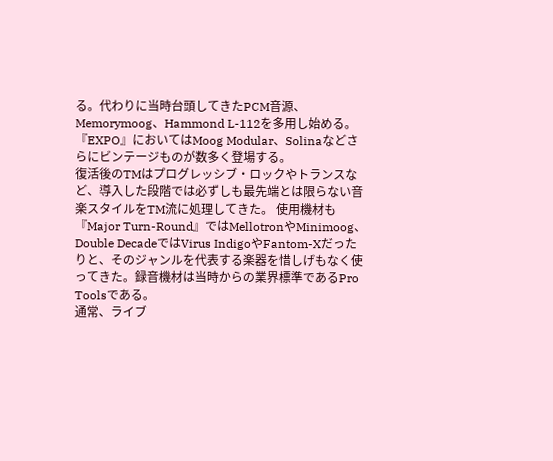る。代わりに当時台頭してきたPCM音源、Memorymoog、Hammond L-112を多用し始める。『EXPO』においてはMoog Modular、Solinaなどさらにビンテージものが数多く登場する。
復活後のTMはプログレッシブ・ロックやトランスなど、導入した段階では必ずしも最先端とは限らない音楽スタイルをTM流に処理してきた。 使用機材も『Major Turn-Round』ではMellotronやMinimoog、Double DecadeではVirus IndigoやFantom-Xだったりと、そのジャンルを代表する楽器を惜しげもなく使ってきた。録音機材は当時からの業界標準であるPro Toolsである。
通常、ライブ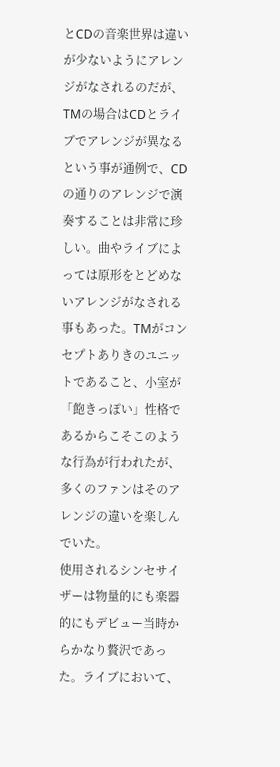とCDの音楽世界は違いが少ないようにアレンジがなされるのだが、TMの場合はCDとライブでアレンジが異なるという事が通例で、CDの通りのアレンジで演奏することは非常に珍しい。曲やライブによっては原形をとどめないアレンジがなされる事もあった。TMがコンセプトありきのユニットであること、小室が「飽きっぽい」性格であるからこそこのような行為が行われたが、多くのファンはそのアレンジの違いを楽しんでいた。
使用されるシンセサイザーは物量的にも楽器的にもデビュー当時からかなり贅沢であった。ライブにおいて、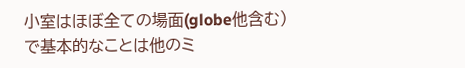小室はほぼ全ての場面(globe他含む)で基本的なことは他のミ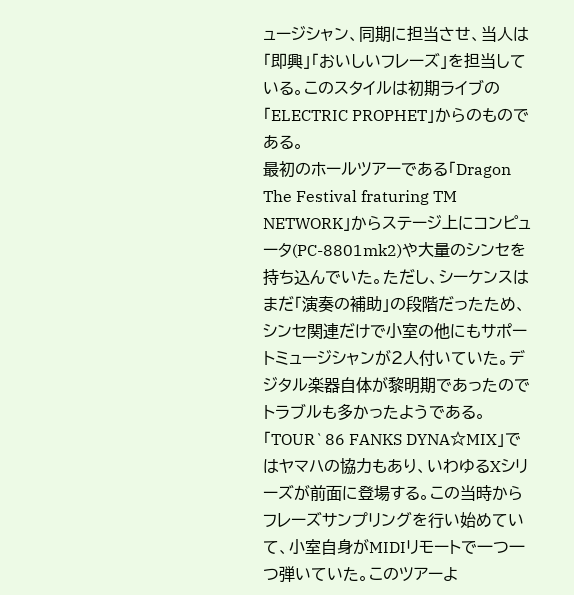ュージシャン、同期に担当させ、当人は「即興」「おいしいフレーズ」を担当している。このスタイルは初期ライブの「ELECTRIC PROPHET」からのものである。
最初のホールツアーである「Dragon The Festival fraturing TM NETWORK」からステージ上にコンピュータ(PC-8801mk2)や大量のシンセを持ち込んでいた。ただし、シーケンスはまだ「演奏の補助」の段階だったため、シンセ関連だけで小室の他にもサポートミュージシャンが2人付いていた。デジタル楽器自体が黎明期であったのでトラブルも多かったようである。「TOUR`86 FANKS DYNA☆MIX」ではヤマハの協力もあり、いわゆるXシリーズが前面に登場する。この当時からフレーズサンプリングを行い始めていて、小室自身がMIDIリモートで一つ一つ弾いていた。このツアーよ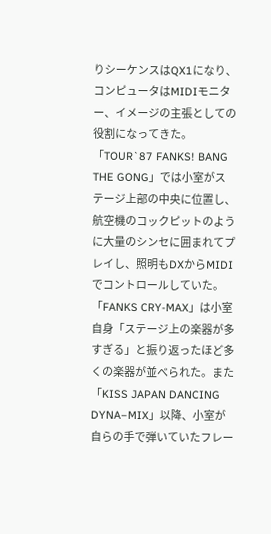りシーケンスはQX1になり、コンピュータはMIDIモニター、イメージの主張としての役割になってきた。
「TOUR`87 FANKS! BANG THE GONG」では小室がステージ上部の中央に位置し、航空機のコックピットのように大量のシンセに囲まれてプレイし、照明もDXからMIDIでコントロールしていた。「FANKS CRY-MAX」は小室自身「ステージ上の楽器が多すぎる」と振り返ったほど多くの楽器が並べられた。また「KISS JAPAN DANCING DYNA−MIX」以降、小室が自らの手で弾いていたフレー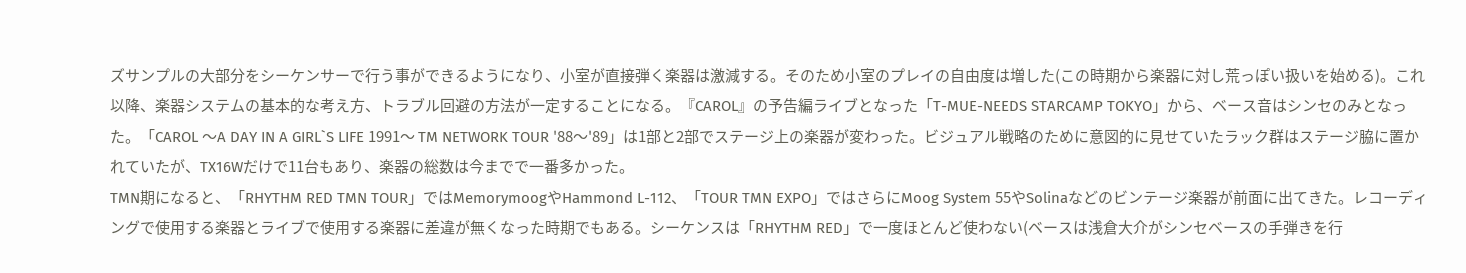ズサンプルの大部分をシーケンサーで行う事ができるようになり、小室が直接弾く楽器は激減する。そのため小室のプレイの自由度は増した(この時期から楽器に対し荒っぽい扱いを始める)。これ以降、楽器システムの基本的な考え方、トラブル回避の方法が一定することになる。『CAROL』の予告編ライブとなった「T-MUE-NEEDS STARCAMP TOKYO」から、ベース音はシンセのみとなった。「CAROL 〜A DAY IN A GIRL`S LIFE 1991〜 TM NETWORK TOUR '88〜'89」は1部と2部でステージ上の楽器が変わった。ビジュアル戦略のために意図的に見せていたラック群はステージ脇に置かれていたが、TX16Wだけで11台もあり、楽器の総数は今までで一番多かった。
TMN期になると、「RHYTHM RED TMN TOUR」ではMemorymoogやHammond L-112、「TOUR TMN EXPO」ではさらにMoog System 55やSolinaなどのビンテージ楽器が前面に出てきた。レコーディングで使用する楽器とライブで使用する楽器に差違が無くなった時期でもある。シーケンスは「RHYTHM RED」で一度ほとんど使わない(ベースは浅倉大介がシンセベースの手弾きを行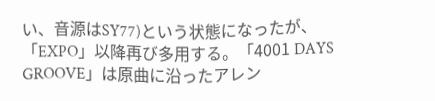い、音源はSY77)という状態になったが、「EXPO」以降再び多用する。「4001 DAYS GROOVE」は原曲に沿ったアレン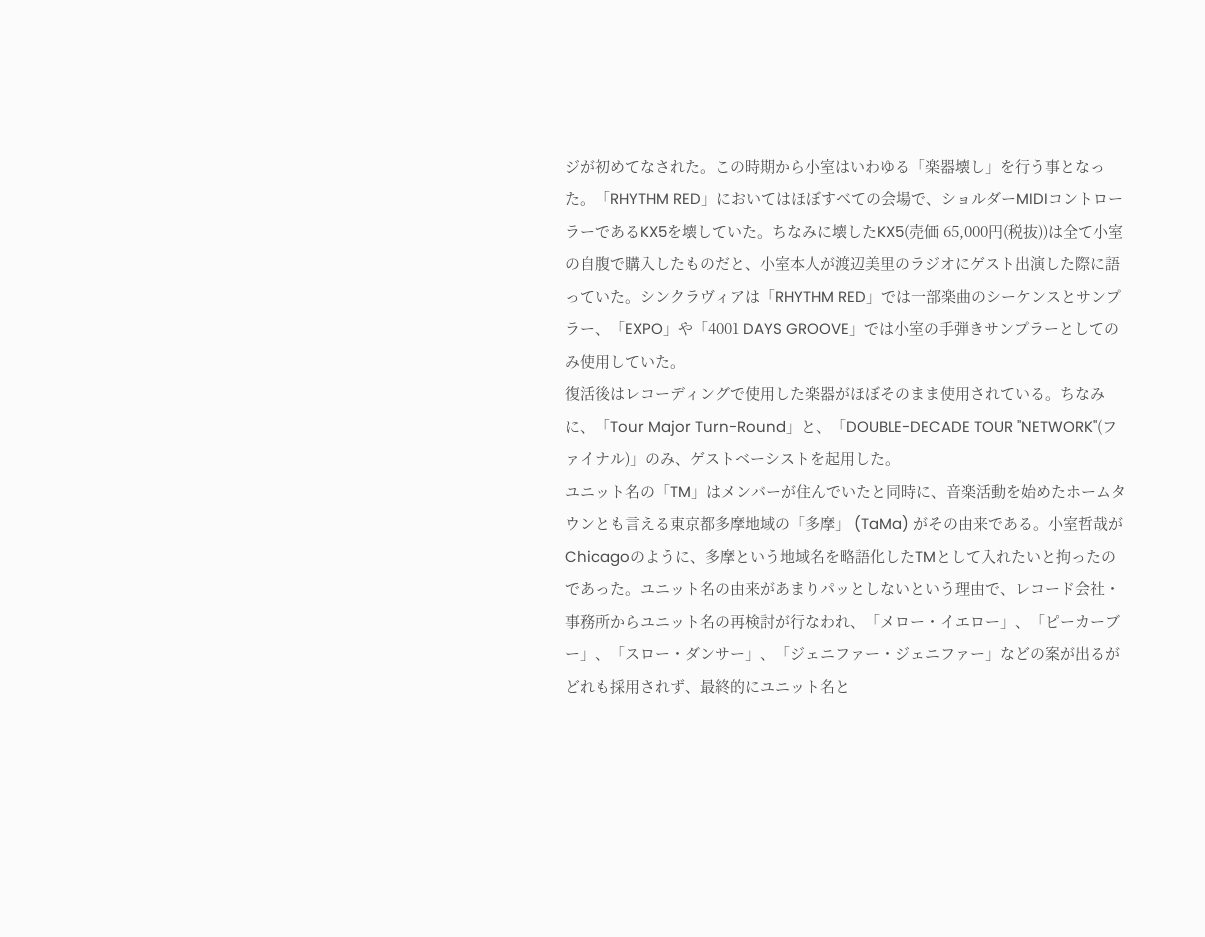ジが初めてなされた。この時期から小室はいわゆる「楽器壊し」を行う事となった。「RHYTHM RED」においてはほぼすべての会場で、ショルダーMIDIコントローラーであるKX5を壊していた。ちなみに壊したKX5(売価 65,000円(税抜))は全て小室の自腹で購入したものだと、小室本人が渡辺美里のラジオにゲスト出演した際に語っていた。シンクラヴィアは「RHYTHM RED」では一部楽曲のシーケンスとサンプラー、「EXPO」や「4001 DAYS GROOVE」では小室の手弾きサンプラーとしてのみ使用していた。
復活後はレコーディングで使用した楽器がほぼそのまま使用されている。ちなみに、「Tour Major Turn-Round」と、「DOUBLE-DECADE TOUR "NETWORK"(ファイナル)」のみ、ゲストベーシストを起用した。
ユニット名の「TM」はメンバーが住んでいたと同時に、音楽活動を始めたホームタウンとも言える東京都多摩地域の「多摩」 (TaMa) がその由来である。小室哲哉がChicagoのように、多摩という地域名を略語化したTMとして入れたいと拘ったのであった。ユニット名の由来があまりパッとしないという理由で、レコード会社・事務所からユニット名の再検討が行なわれ、「メロー・イエロー」、「ピーカーブー」、「スロー・ダンサー」、「ジェニファー・ジェニファー」などの案が出るがどれも採用されず、最終的にユニット名と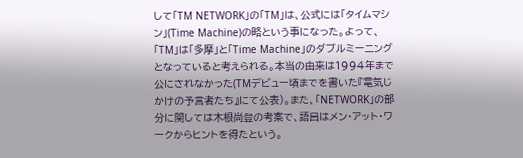して「TM NETWORK」の「TM」は、公式には「タイムマシン」(Time Machine)の略という事になった。よって、「TM」は「多摩」と「Time Machine」のダブルミーニングとなっていると考えられる。本当の由来は1994年まで公にされなかった(TMデビュー頃までを書いた『電気じかけの予言者たち』にて公表)。また、「NETWORK」の部分に関しては木根尚登の考案で、語呂はメン・アット・ワークからヒントを得たという。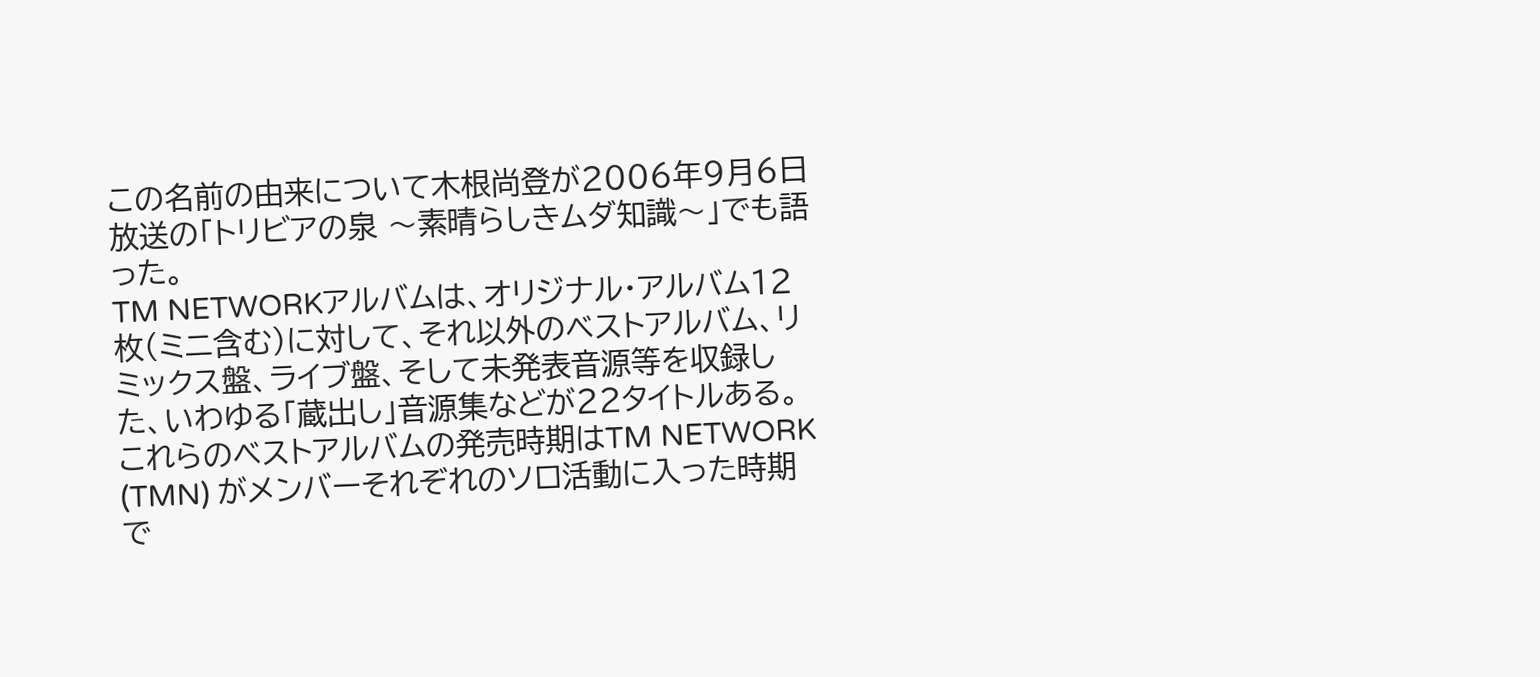この名前の由来について木根尚登が2006年9月6日放送の「トリビアの泉 〜素晴らしきムダ知識〜」でも語った。
TM NETWORKアルバムは、オリジナル・アルバム12枚(ミニ含む)に対して、それ以外のベストアルバム、リミックス盤、ライブ盤、そして未発表音源等を収録した、いわゆる「蔵出し」音源集などが22タイトルある。
これらのベストアルバムの発売時期はTM NETWORK (TMN) がメンバーそれぞれのソロ活動に入った時期で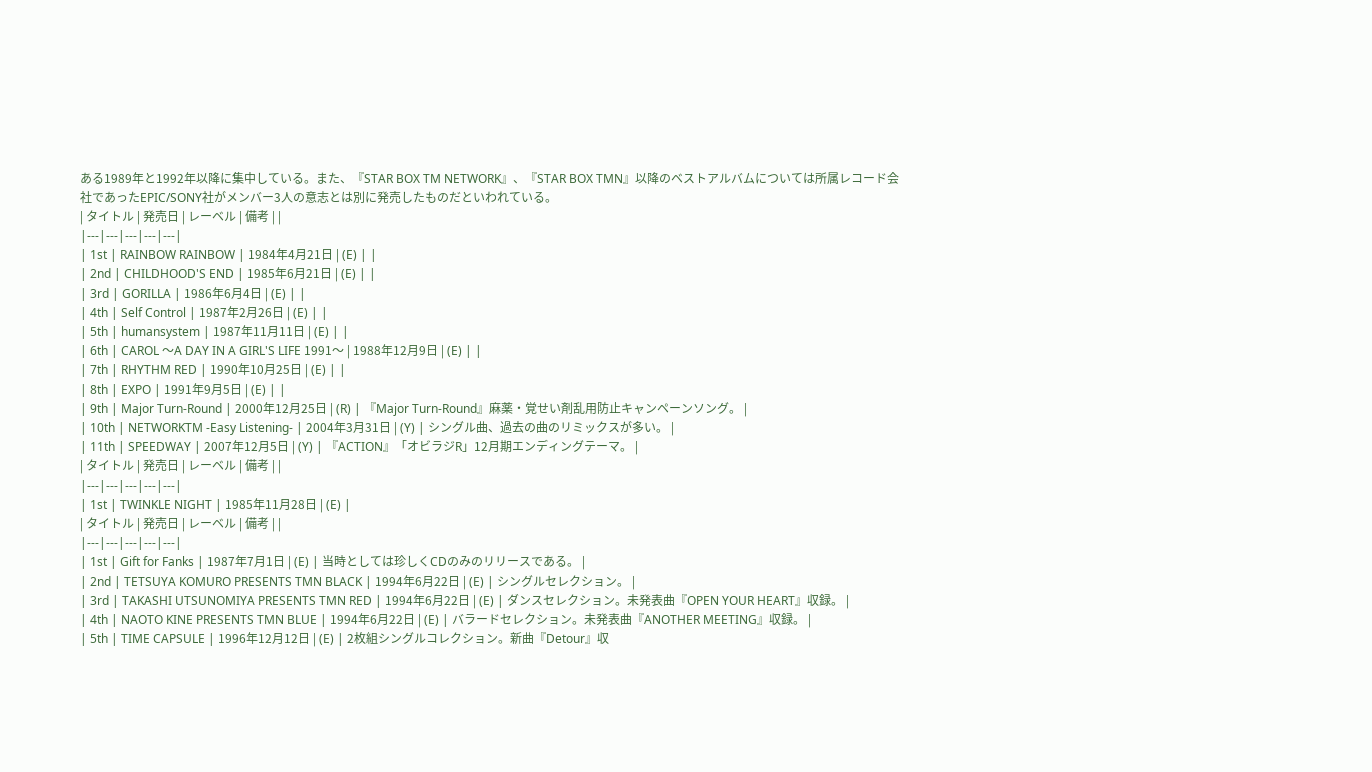ある1989年と1992年以降に集中している。また、『STAR BOX TM NETWORK』、『STAR BOX TMN』以降のベストアルバムについては所属レコード会社であったEPIC/SONY社がメンバー3人の意志とは別に発売したものだといわれている。
| タイトル | 発売日 | レーベル | 備考 | |
|---|---|---|---|---|
| 1st | RAINBOW RAINBOW | 1984年4月21日 | (E) | |
| 2nd | CHILDHOOD'S END | 1985年6月21日 | (E) | |
| 3rd | GORILLA | 1986年6月4日 | (E) | |
| 4th | Self Control | 1987年2月26日 | (E) | |
| 5th | humansystem | 1987年11月11日 | (E) | |
| 6th | CAROL 〜A DAY IN A GIRL'S LIFE 1991〜 | 1988年12月9日 | (E) | |
| 7th | RHYTHM RED | 1990年10月25日 | (E) | |
| 8th | EXPO | 1991年9月5日 | (E) | |
| 9th | Major Turn-Round | 2000年12月25日 | (R) | 『Major Turn-Round』麻薬・覚せい剤乱用防止キャンペーンソング。 |
| 10th | NETWORKTM -Easy Listening- | 2004年3月31日 | (Y) | シングル曲、過去の曲のリミックスが多い。 |
| 11th | SPEEDWAY | 2007年12月5日 | (Y) | 『ACTION』「オビラジR」12月期エンディングテーマ。 |
| タイトル | 発売日 | レーベル | 備考 | |
|---|---|---|---|---|
| 1st | TWINKLE NIGHT | 1985年11月28日 | (E) |
| タイトル | 発売日 | レーベル | 備考 | |
|---|---|---|---|---|
| 1st | Gift for Fanks | 1987年7月1日 | (E) | 当時としては珍しくCDのみのリリースである。 |
| 2nd | TETSUYA KOMURO PRESENTS TMN BLACK | 1994年6月22日 | (E) | シングルセレクション。 |
| 3rd | TAKASHI UTSUNOMIYA PRESENTS TMN RED | 1994年6月22日 | (E) | ダンスセレクション。未発表曲『OPEN YOUR HEART』収録。 |
| 4th | NAOTO KINE PRESENTS TMN BLUE | 1994年6月22日 | (E) | バラードセレクション。未発表曲『ANOTHER MEETING』収録。 |
| 5th | TIME CAPSULE | 1996年12月12日 | (E) | 2枚組シングルコレクション。新曲『Detour』収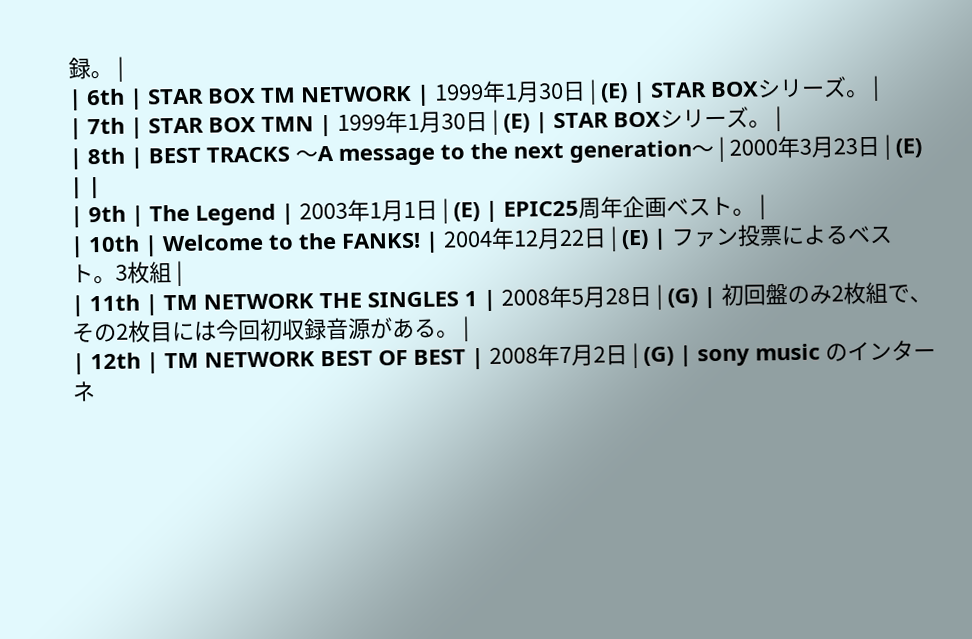録。 |
| 6th | STAR BOX TM NETWORK | 1999年1月30日 | (E) | STAR BOXシリーズ。 |
| 7th | STAR BOX TMN | 1999年1月30日 | (E) | STAR BOXシリーズ。 |
| 8th | BEST TRACKS 〜A message to the next generation〜 | 2000年3月23日 | (E) | |
| 9th | The Legend | 2003年1月1日 | (E) | EPIC25周年企画ベスト。 |
| 10th | Welcome to the FANKS! | 2004年12月22日 | (E) | ファン投票によるベスト。3枚組 |
| 11th | TM NETWORK THE SINGLES 1 | 2008年5月28日 | (G) | 初回盤のみ2枚組で、その2枚目には今回初収録音源がある。 |
| 12th | TM NETWORK BEST OF BEST | 2008年7月2日 | (G) | sony music のインターネ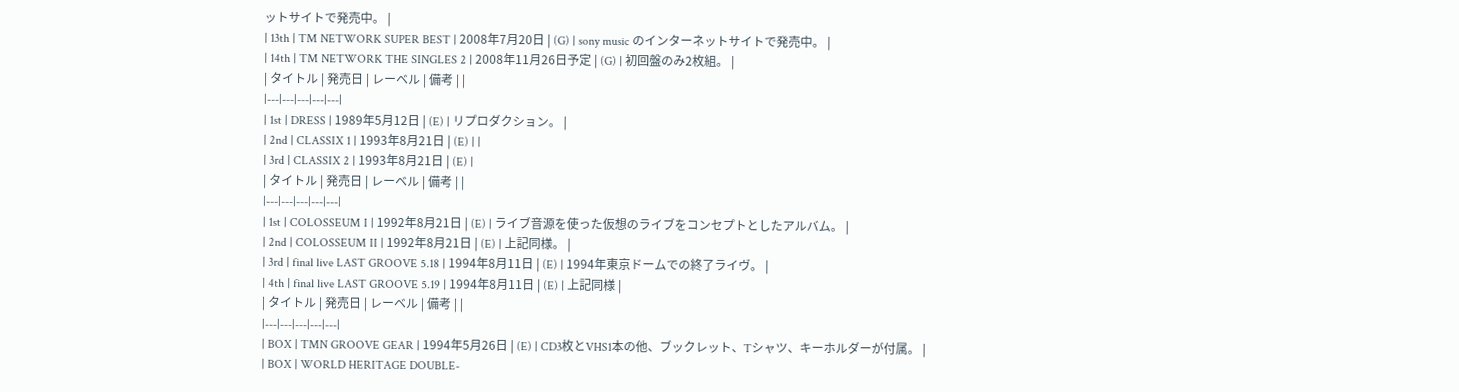ットサイトで発売中。 |
| 13th | TM NETWORK SUPER BEST | 2008年7月20日 | (G) | sony music のインターネットサイトで発売中。 |
| 14th | TM NETWORK THE SINGLES 2 | 2008年11月26日予定 | (G) | 初回盤のみ2枚組。 |
| タイトル | 発売日 | レーベル | 備考 | |
|---|---|---|---|---|
| 1st | DRESS | 1989年5月12日 | (E) | リプロダクション。 |
| 2nd | CLASSIX 1 | 1993年8月21日 | (E) | |
| 3rd | CLASSIX 2 | 1993年8月21日 | (E) |
| タイトル | 発売日 | レーベル | 備考 | |
|---|---|---|---|---|
| 1st | COLOSSEUM I | 1992年8月21日 | (E) | ライブ音源を使った仮想のライブをコンセプトとしたアルバム。 |
| 2nd | COLOSSEUM II | 1992年8月21日 | (E) | 上記同様。 |
| 3rd | final live LAST GROOVE 5.18 | 1994年8月11日 | (E) | 1994年東京ドームでの終了ライヴ。 |
| 4th | final live LAST GROOVE 5.19 | 1994年8月11日 | (E) | 上記同様 |
| タイトル | 発売日 | レーベル | 備考 | |
|---|---|---|---|---|
| BOX | TMN GROOVE GEAR | 1994年5月26日 | (E) | CD3枚とVHS1本の他、ブックレット、Tシャツ、キーホルダーが付属。 |
| BOX | WORLD HERITAGE DOUBLE-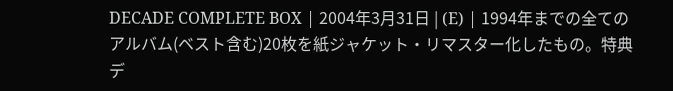DECADE COMPLETE BOX | 2004年3月31日 | (E) | 1994年までの全てのアルバム(ベスト含む)20枚を紙ジャケット・リマスター化したもの。特典デ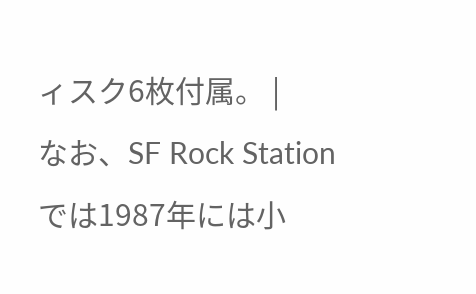ィスク6枚付属。 |
なお、SF Rock Stationでは1987年には小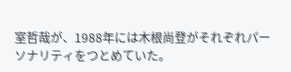室哲哉が、1988年には木根尚登がそれぞれパーソナリティをつとめていた。